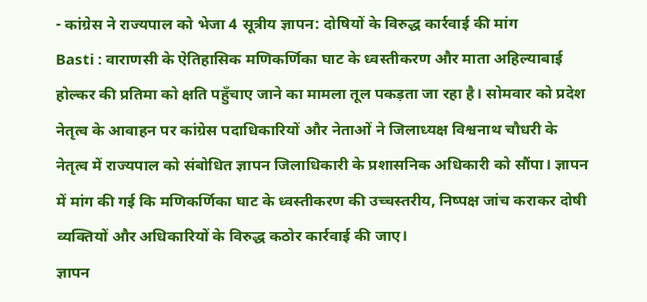- कांग्रेस ने राज्यपाल को भेजा 4 सूत्रीय ज्ञापन: दोषियों के विरुद्ध कार्रवाई की मांग
Basti : वाराणसी के ऐतिहासिक मणिकर्णिका घाट के ध्वस्तीकरण और माता अहिल्याबाई होल्कर की प्रतिमा को क्षति पहुँचाए जाने का मामला तूल पकड़ता जा रहा है। सोमवार को प्रदेश नेतृत्व के आवाहन पर कांग्रेस पदाधिकारियों और नेताओं ने जिलाध्यक्ष विश्वनाथ चौधरी के नेतृत्व में राज्यपाल को संबोधित ज्ञापन जिलाधिकारी के प्रशासनिक अधिकारी को सौंपा। ज्ञापन में मांग की गई कि मणिकर्णिका घाट के ध्वस्तीकरण की उच्चस्तरीय, निष्पक्ष जांच कराकर दोषी व्यक्तियों और अधिकारियों के विरुद्ध कठोर कार्रवाई की जाए।
ज्ञापन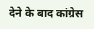देने के बाद कांग्रेस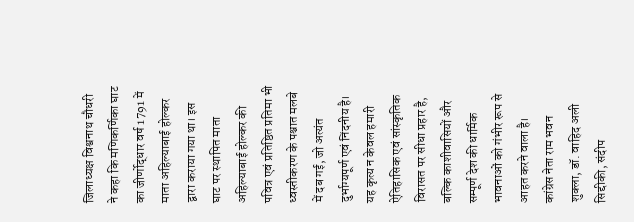जिलाध्यक्ष विश्वनाथ चौधरी ने कहा कि मणिकर्णिका घाट का जीर्णोद्धार वर्ष 1791 में माता अहिल्याबाई होल्कर द्वारा कराया गया था। इस घाट पर स्थापित माता अहिल्याबाई होल्कर की पवित्र एवं प्रतिष्ठित प्रतिमा भी ध्वस्तीकरण के पश्चात मलबे में दब गई, जो अत्यंत दुर्भाग्यपूर्ण एवं निंदनीय है। यह कृत्य न केवल हमारी ऐतिहासिक एवं सांस्कृतिक विरासत पर सीधा प्रहार है, बल्कि काशीवासियों और सम्पूर्ण देश की धार्मिक भावनाओं को गंभीर रूप से आहत करने वाला है।
कांग्रेस नेता राम भवन शुक्ला, डॉ. वाहिद अली सिद्दीकी, संदीप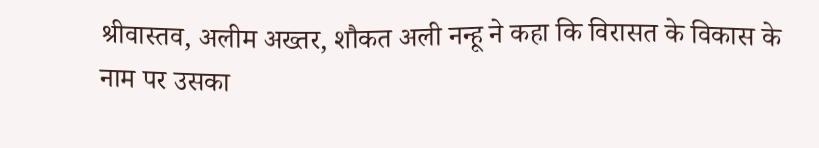श्रीवास्तव, अलीम अख्तर, शौकत अली नन्हू ने कहा कि विरासत के विकास के नाम पर उसका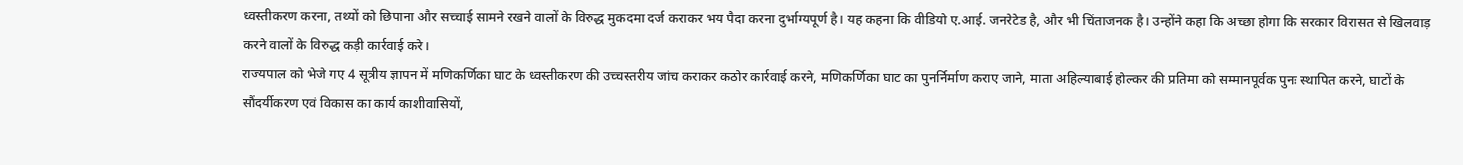ध्वस्तीकरण करना, तथ्यों को छिपाना और सच्चाई सामने रखने वालों के विरुद्ध मुकदमा दर्ज कराकर भय पैदा करना दुर्भाग्यपूर्ण है। यह कहना कि वीडियो ए.आई. जनरेटेड है, और भी चिंताजनक है। उन्होंने कहा कि अच्छा होगा कि सरकार विरासत से खिलवाड़ करने वालों के विरुद्ध कड़ी कार्रवाई करे।
राज्यपाल को भेजे गए 4 सूत्रीय ज्ञापन में मणिकर्णिका घाट के ध्वस्तीकरण की उच्चस्तरीय जांच कराकर कठोर कार्रवाई करने, मणिकर्णिका घाट का पुनर्निर्माण कराए जाने, माता अहिल्याबाई होल्कर की प्रतिमा को सम्मानपूर्वक पुनः स्थापित करने, घाटों के सौंदर्यीकरण एवं विकास का कार्य काशीवासियों,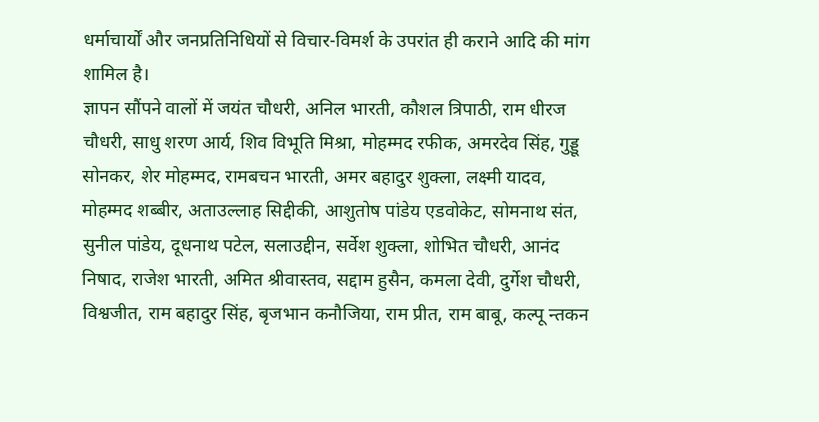धर्माचार्यों और जनप्रतिनिधियों से विचार-विमर्श के उपरांत ही कराने आदि की मांग शामिल है।
ज्ञापन सौंपने वालों में जयंत चौधरी, अनिल भारती, कौशल त्रिपाठी, राम धीरज चौधरी, साधु शरण आर्य, शिव विभूति मिश्रा, मोहम्मद रफीक, अमरदेव सिंह, गुड्डू सोनकर, शेर मोहम्मद, रामबचन भारती, अमर बहादुर शुक्ला, लक्ष्मी यादव, मोहम्मद शब्बीर, अताउल्लाह सिद्दीकी, आशुतोष पांडेय एडवोकेट, सोमनाथ संत, सुनील पांडेय, दूधनाथ पटेल, सलाउद्दीन, सर्वेश शुक्ला, शोभित चौधरी, आनंद निषाद, राजेश भारती, अमित श्रीवास्तव, सद्दाम हुसैन, कमला देवी, दुर्गेश चौधरी, विश्वजीत, राम बहादुर सिंह, बृजभान कनौजिया, राम प्रीत, राम बाबू, कल्पू न्तकन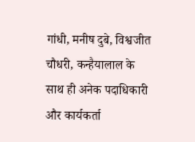गांधी, मनीष दुबे, विश्वजीत चौधरी, कन्हैयालाल के साथ ही अनेक पदाधिकारी और कार्यकर्ता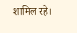शामिल रहे।